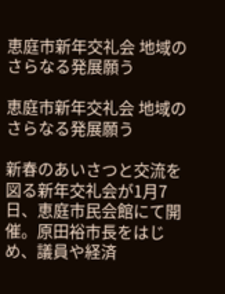恵庭市新年交礼会 地域のさらなる発展願う

恵庭市新年交礼会 地域のさらなる発展願う

新春のあいさつと交流を図る新年交礼会が1月7日、恵庭市民会館にて開催。原田裕市長をはじめ、議員や経済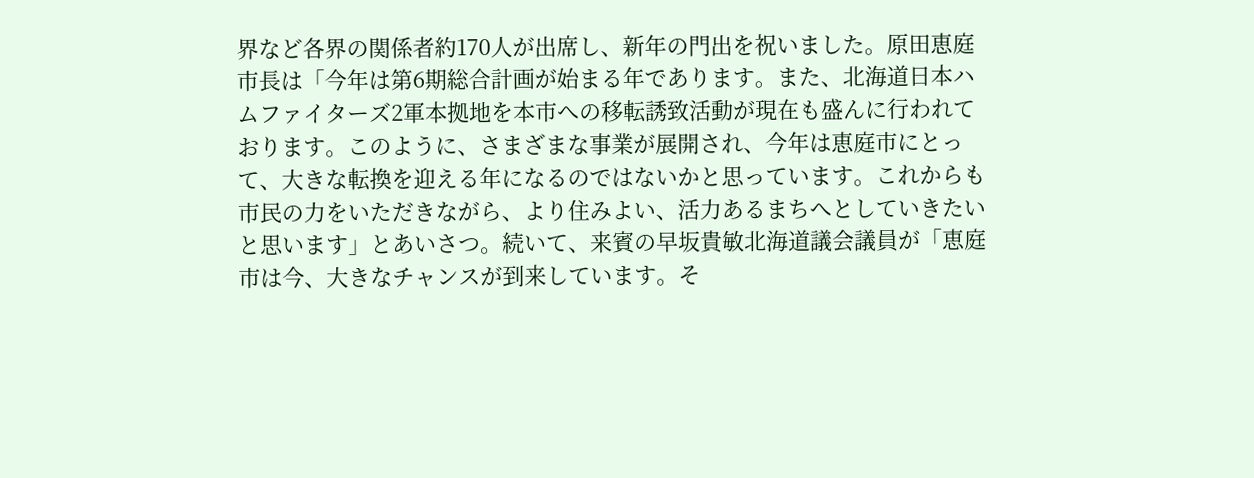界など各界の関係者約170人が出席し、新年の門出を祝いました。原田恵庭市長は「今年は第6期総合計画が始まる年であります。また、北海道日本ハムファイターズ2軍本拠地を本市への移転誘致活動が現在も盛んに行われております。このように、さまざまな事業が展開され、今年は恵庭市にとって、大きな転換を迎える年になるのではないかと思っています。これからも市民の力をいただきながら、より住みよい、活力あるまちへとしていきたいと思います」とあいさつ。続いて、来賓の早坂貴敏北海道議会議員が「恵庭市は今、大きなチャンスが到来しています。そ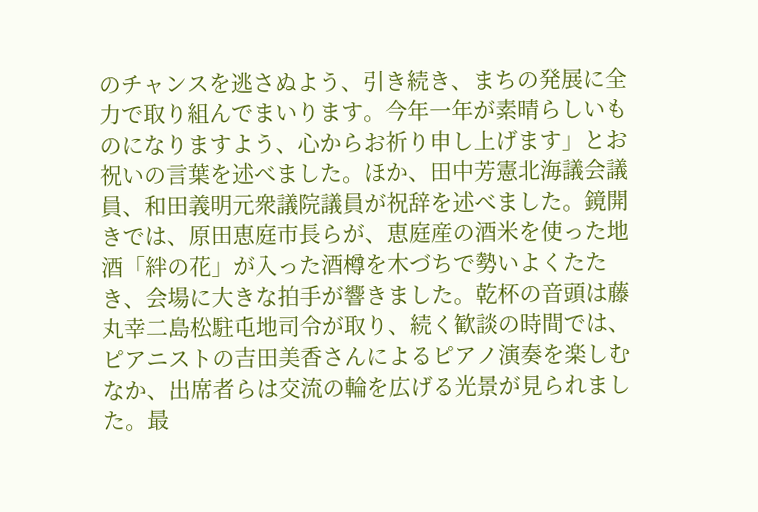のチャンスを逃さぬよう、引き続き、まちの発展に全力で取り組んでまいります。今年一年が素晴らしいものになりますよう、心からお祈り申し上げます」とお祝いの言葉を述べました。ほか、田中芳憲北海議会議員、和田義明元衆議院議員が祝辞を述べました。鏡開きでは、原田恵庭市長らが、恵庭産の酒米を使った地酒「絆の花」が入った酒樽を木づちで勢いよくたたき、会場に大きな拍手が響きました。乾杯の音頭は藤丸幸二島松駐屯地司令が取り、続く歓談の時間では、ピアニストの吉田美香さんによるピアノ演奏を楽しむなか、出席者らは交流の輪を広げる光景が見られました。最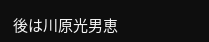後は川原光男恵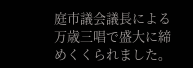庭市議会議長による万歳三唱で盛大に締めくくられました。